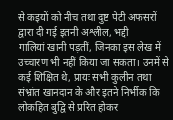से कइयों को नीच तथा दुष्ट पेटी अफसरों द्वारा दी गई इतनी अश्लील, भद्दी
गालियां खानी पड़तीं, जिनका इस लेख में उच्चारण भी नहीं किया जा सकता। उनमें से कई शिक्षित थे, प्रायः सभी कुलीन तथा संभ्रांत खानदान के और इतने निर्भीक कि लोकहित बुद्वि से प्ररित होकर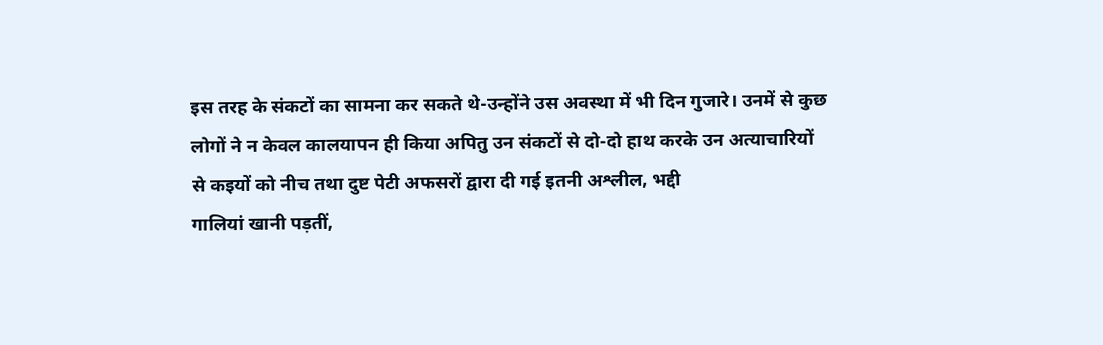इस तरह के संकटों का सामना कर सकते थे-उन्होंने उस अवस्था में भी दिन गुजारे। उनमें से कुछ लोगों ने न केवल कालयापन ही किया अपितु उन संकटों से दो-दो हाथ करके उन अत्याचारियों
से कइयों को नीच तथा दुष्ट पेटी अफसरों द्वारा दी गई इतनी अश्लील, भद्दी
गालियां खानी पड़तीं,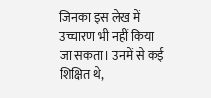जिनका इस लेख में उच्चारण भी नहीं किया जा सकता। उनमें से कई शिक्षित थे,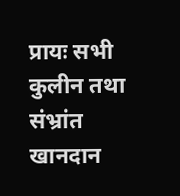प्रायः सभी कुलीन तथा संभ्रांत खानदान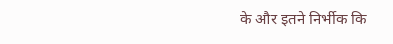के और इतने निर्भीक कि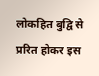लोकहित बुद्वि से प्ररित होकर इस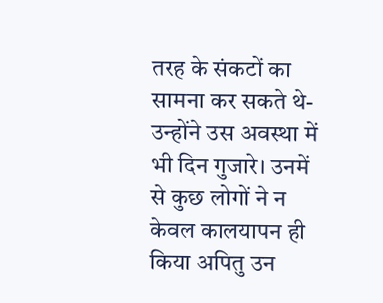तरह के संकटों का सामना कर सकते थे-उन्होंने उस अवस्था में भी दिन गुजारे। उनमें से कुछ लोगों ने न केवल कालयापन ही किया अपितु उन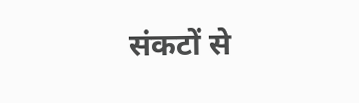संकटों से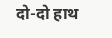दो-दो हाथ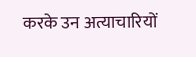करके उन अत्याचारियों